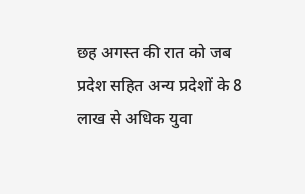छह अगस्त की रात को जब प्रदेश सहित अन्य प्रदेशों के 8 लाख से अधिक युवा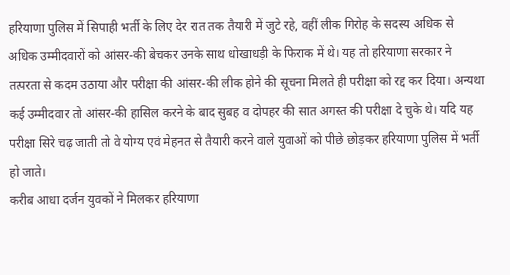हरियाणा पुलिस में सिपाही भर्ती के लिए देर रात तक तैयारी में जुटे रहे, वहीं लीक गिरोह के सदस्य अधिक से अधिक उम्मीदवारों को आंसर-की बेचकर उनके साथ धोखाधड़ी के फिराक में थे। यह तो हरियाणा सरकार ने तत्परता से कदम उठाया और परीक्षा की आंसर-की लीक होने की सूचना मिलते ही परीक्षा को रद्द कर दिया। अन्यथा कई उम्मीदवार तो आंसर-की हासिल करने के बाद सुबह व दोपहर की सात अगस्त की परीक्षा दे चुके थे। यदि यह परीक्षा सिरे चढ़ जाती तो वे योग्य एवं मेहनत से तैयारी करने वाले युवाओं को पीछे छोड़कर हरियाणा पुलिस में भर्ती हो जाते।
करीब आधा दर्जन युवकों ने मिलकर हरियाणा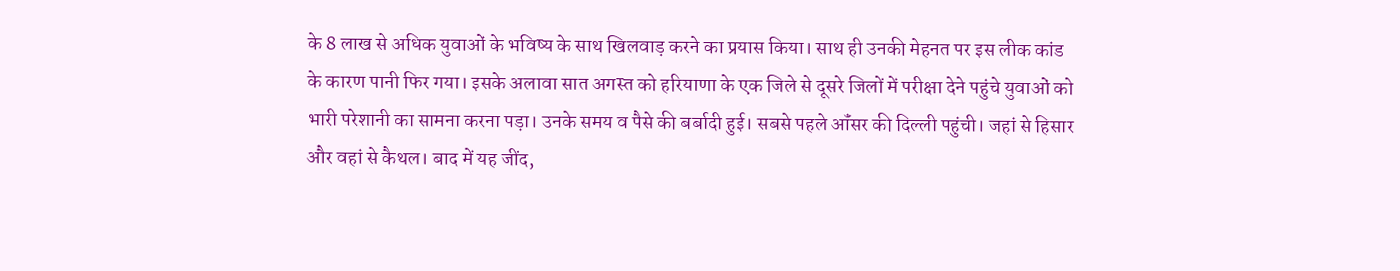के 8 लाख से अधिक युवाओं के भविष्य के साथ खिलवाड़ करने का प्रयास किया। साथ ही उनकी मेहनत पर इस लीक कांड के कारण पानी फिर गया। इसके अलावा सात अगस्त को हरियाणा के एक जिले से दूसरे जिलों में परीक्षा देने पहुंचे युवाओं को भारी परेशानी का सामना करना पड़ा। उनके समय व पैसे की बर्बादी हुई। सबसे पहले ऑंसर की दिल्ली पहुंची। जहां से हिसार और वहां से कैथल। बाद में यह जींद,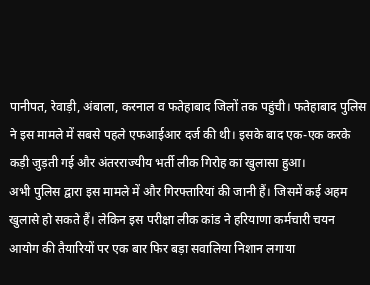पानीपत, रेवाड़ी, अंबाला, करनाल व फतेहाबाद जिलों तक पहुंची। फतेहाबाद पुलिस ने इस मामले में सबसे पहले एफआईआर दर्ज की थी। इसके बाद एक-एक करके कड़ी जुड़ती गई और अंतरराज्यीय भर्ती लीक गिरोह का खुलासा हुआ।
अभी पुलिस द्वारा इस मामले में और गिरफ्तारियां की जानी हैं। जिसमें कई अहम खुलासे हो सकते हैं। लेकिन इस परीक्षा लीक कांड ने हरियाणा कर्मचारी चयन आयोग की तैयारियों पर एक बार फिर बड़ा सवालिया निशान लगाया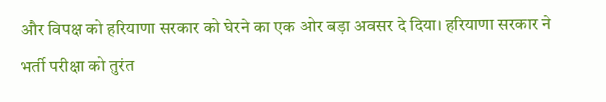और विपक्ष को हरियाणा सरकार को घेरने का एक ओर बड़ा अवसर दे दिया। हरियाणा सरकार ने भर्ती परीक्षा को तुरंत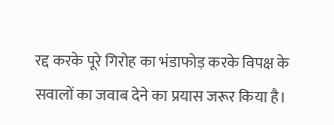रद्द करके पूरे गिरोह का भंडाफोड़ करके विपक्ष के सवालों का जवाब देने का प्रयास जरूर किया है।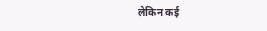लेकिन कई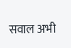सवाल अभी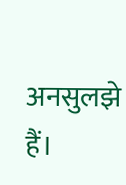अनसुलझे हैं।